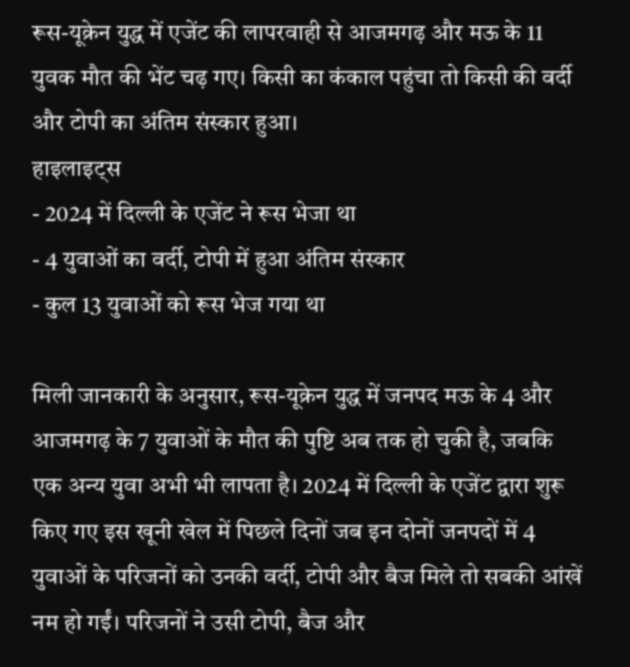रूस-यूक्रेन युद्ध में एजेंट की लापरवाही से आजमगढ़ और मऊ के 11 युवक मौत की भेंट चढ़ गए। किसी का कंकाल पहुंचा तो किसी की वर्दी और टोपी का अंतिम संस्कार हुआ।
हाइलाइट्स
- 2024 में दिल्ली के एजेंट ने रूस भेजा था
- 4 युवाओं का वर्दी, टोपी में हुआ अंतिम संस्कार
- कुल 13 युवाओं को रूस भेज गया था

मिली जानकारी के अनुसार, रूस-यूक्रेन युद्ध में जनपद मऊ के 4 और आजमगढ़ के 7 युवाओं के मौत की पुष्टि अब तक हो चुकी है, जबकि एक अन्य युवा अभी भी लापता है। 2024 में दिल्ली के एजेंट द्वारा शुरू किए गए इस खूनी खेल में पिछले दिनों जब इन दोनों जनपदों में 4 युवाओं के परिजनों को उनकी वर्दी, टोपी और बैज मिले तो सबकी आंखें नम हो गईं। परिजनों ने उसी टोपी, बैज और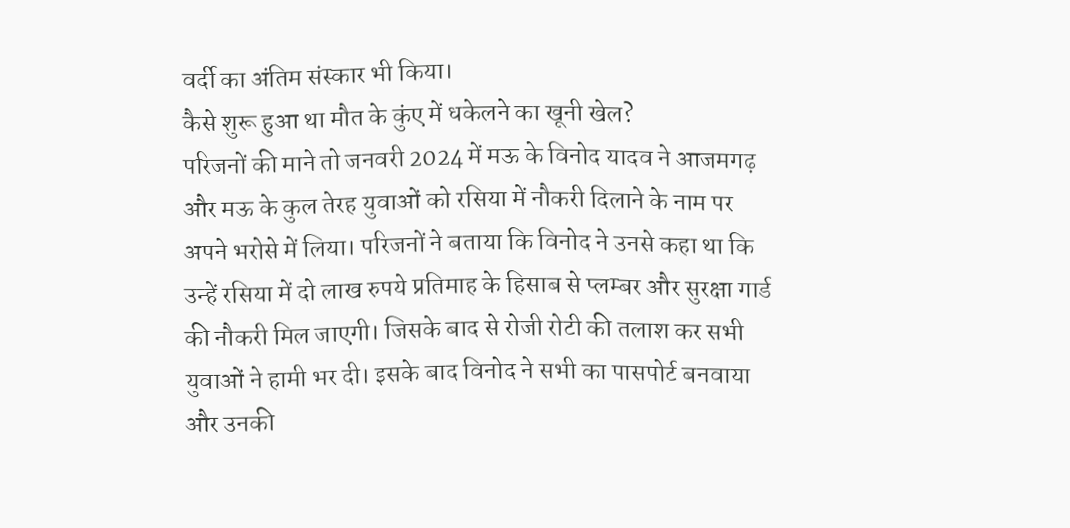वर्दी का अंतिम संस्कार भी किया।
कैसे शुरू हुआ था मौत के कुंए में धकेलने का खूनी खेल?
परिजनों की माने तो जनवरी 2024 में मऊ के विनोद यादव ने आजमगढ़ और मऊ के कुल तेरह युवाओं को रसिया में नौकरी दिलाने के नाम पर अपने भरोसे में लिया। परिजनों ने बताया कि विनोद ने उनसे कहा था कि उन्हें रसिया में दो लाख रुपये प्रतिमाह के हिसाब से प्लम्बर और सुरक्षा गार्ड की नौकरी मिल जाएगी। जिसके बाद से रोजी रोटी की तलाश कर सभी युवाओं ने हामी भर दी। इसके बाद विनोद ने सभी का पासपोर्ट बनवाया और उनकी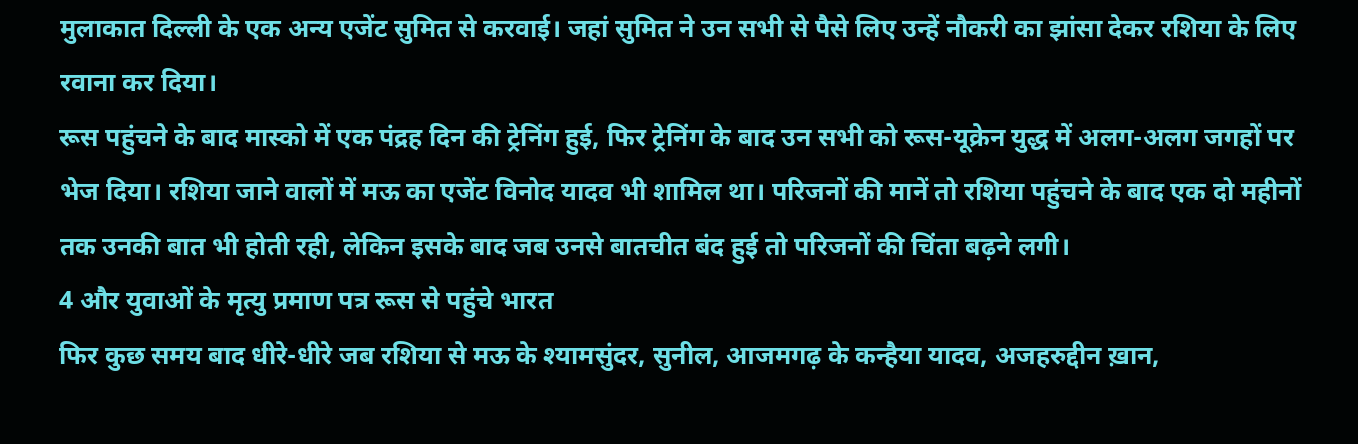मुलाकात दिल्ली के एक अन्य एजेंट सुमित से करवाई। जहां सुमित ने उन सभी से पैसे लिए उन्हें नौकरी का झांसा देकर रशिया के लिए रवाना कर दिया।
रूस पहुंचने के बाद मास्को में एक पंद्रह दिन की ट्रेनिंग हुई, फिर ट्रेनिंग के बाद उन सभी को रूस-यूक्रेन युद्ध में अलग-अलग जगहों पर भेज दिया। रशिया जाने वालों में मऊ का एजेंट विनोद यादव भी शामिल था। परिजनों की मानें तो रशिया पहुंचने के बाद एक दो महीनों तक उनकी बात भी होती रही, लेकिन इसके बाद जब उनसे बातचीत बंद हुई तो परिजनों की चिंता बढ़ने लगी।
4 और युवाओं के मृत्यु प्रमाण पत्र रूस से पहुंचे भारत
फिर कुछ समय बाद धीरे-धीरे जब रशिया से मऊ के श्यामसुंदर, सुनील, आजमगढ़ के कन्हैया यादव, अजहरुद्दीन ख़ान,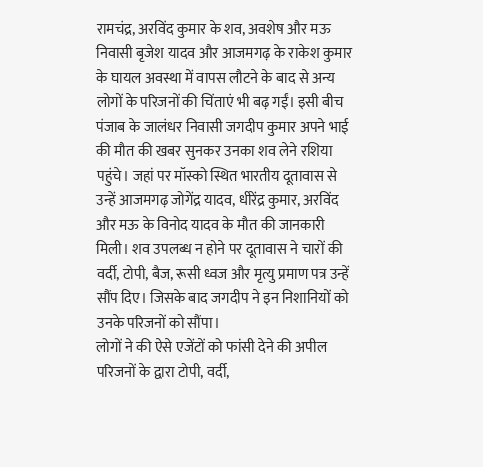रामचंद्र, अरविंद कुमार के शव, अवशेष और मऊ निवासी बृजेश यादव और आजमगढ़ के राकेश कुमार के घायल अवस्था में वापस लौटने के बाद से अन्य लोगों के परिजनों की चिंताएं भी बढ़ गईं। इसी बीच पंजाब के जालंधर निवासी जगदीप कुमार अपने भाई की मौत की खबर सुनकर उनका शव लेने रशिया पहुंचे। जहां पर मॉस्को स्थित भारतीय दूतावास से उन्हें आजमगढ़ जोगेंद्र यादव, धीरेंद्र कुमार, अरविंद और मऊ के विनोद यादव के मौत की जानकारी मिली। शव उपलब्ध न होने पर दूतावास ने चारों की वर्दी, टोपी, बैज, रूसी ध्वज और मृत्यु प्रमाण पत्र उन्हें सौंप दिए। जिसके बाद जगदीप ने इन निशानियों को उनके परिजनों को सौंपा।
लोगों ने की ऐसे एजेंटों को फांसी देने की अपील
परिजनों के द्वारा टोपी, वर्दी,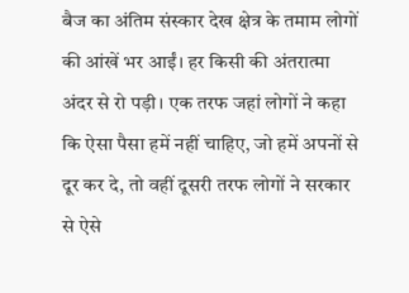बैज का अंतिम संस्कार देख क्षेत्र के तमाम लोगों की आंखें भर आईं। हर किसी की अंतरात्मा अंदर से रो पड़ी। एक तरफ जहां लोगों ने कहा कि ऐसा पैसा हमें नहीं चाहिए, जो हमें अपनों से दूर कर दे, तो वहीं दूसरी तरफ लोगों ने सरकार से ऐसे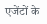एजेंटों के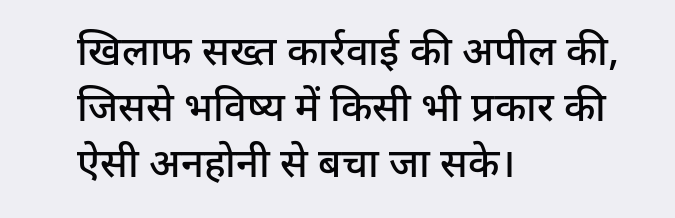खिलाफ सख्त कार्रवाई की अपील की, जिससे भविष्य में किसी भी प्रकार की ऐसी अनहोनी से बचा जा सके।